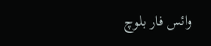وائس فار بلوچ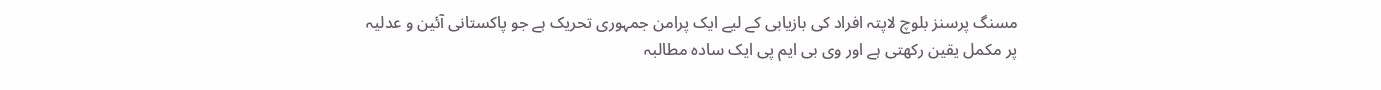مسنگ پرسنز بلوچ لاپتہ افراد کی بازیابی کے لیے ایک پرامن جمہوری تحریک ہے جو پاکستانی آئین و عدلیہ پر مکمل یقین رکھتی ہے اور وی بی ایم پی ایک سادہ مطالبہ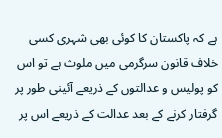ہے کہ پاکستان کا کوئی بھی شہری کسی خلاف قانون سرگرمی میں ملوث ہے تو اس کو پولیس و عدالتوں کے ذریعے آئینی طور پر گرفتار کرنے کے بعد عدالت کے ذریعے اس پر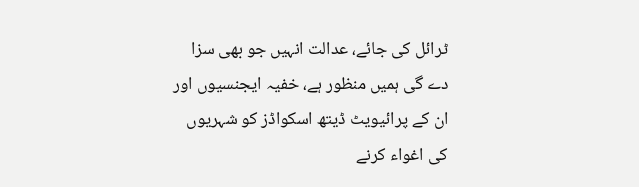ٹرائل کی جائے، عدالت انہیں جو بھی سزا دے گی ہمیں منظور ہے، خفیہ ایجنسیوں اور ان کے پرائیویٹ ڈیتھ اسکواڈز کو شہریوں کی اغواء کرنے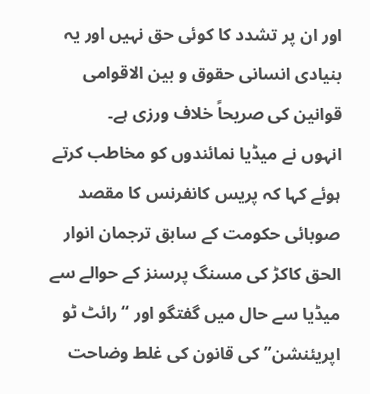اور ان پر تشدد کا کوئی حق نہیں اور یہ بنیادی انسانی حقوق و بین الاقوامی قوانین کی صریحاً خلاف ورزی ہے۔
انہوں نے میڈیا نمائندوں کو مخاطب کرتے ہوئے کہا کہ پریس کانفرنس کا مقصد صوبائی حکومت کے سابق ترجمان انوار الحق کاکڑ کی مسنگ پرسنز کے حوالے سے میڈیا سے حال میں گفتگو اور “رائٹ ٹو اپریئنشن” کی قانون کی غلط وضاحت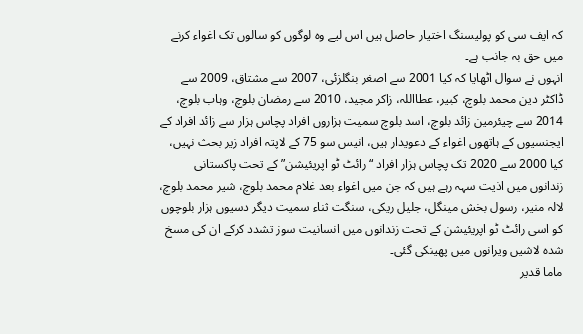کہ ایف سی کو پولیسنگ اختیار حاصل ہیں اس لیے وہ لوگوں کو سالوں تک اغواء کرنے میں حق بہ جانب ہے۔
انہوں نے سوال اٹھایا کہ کیا 2001 سے اصغر بنگلزئی، 2007 سے مشتاق، 2009 سے ڈاکٹر دین محمد بلوچ، کبیر، عطااللہ، زاکر مجید، 2010 سے رمضان بلوچ، وہاب بلوچ، 2014 سے چیئرمین زائد بلوچ، اسد بلوچ سمیت ہزاروں افراد پچاس ہزار سے زائد افراد کے ایجنسیوں کے ہاتھوں اغواء کے دعویدار ہیں، انیس سو 75 کے لاپتہ افراد زیر بحث نہیں، کیا 2000 سے 2020 تک پچاس ہزار افراد “رائٹ ٹو اپریئیشن” کے تحت پاکستانی زندانوں میں اذیت سہہ رہے ہیں کہ جن میں اغواء بعد غلام محمد بلوچ، شیر محمد بلوچ، لالہ منیر، رسول بخش مینگل، جلیل ریکی، سنگت ثناء سمیت دیگر دسیوں ہزار بلوچوں کو اسی رائٹ ٹو اپریئیشن کے تحت زندانوں میں انسانیت سوز تشدد کرکے ان کی مسخ شدہ لاشیں ویرانوں میں پھینکی گئی۔
ماما قدیر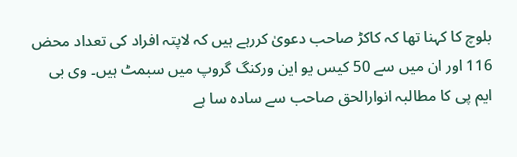بلوچ کا کہنا تھا کہ کاکڑ صاحب دعویٰ کررہے ہیں کہ لاپتہ افراد کی تعداد محض 116 اور ان میں سے 50 کیس یو این ورکنگ گروپ میں سبمٹ ہیں۔ وی بی ایم پی کا مطالبہ انوارالحق صاحب سے سادہ سا ہے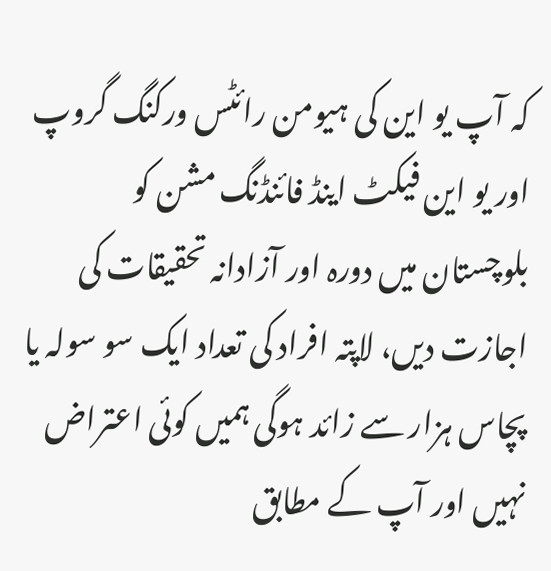کہ آپ یو این کی ہیومن رائٹس ورکنگ گروپ اور یو این فیکٹ اینڈ فائنڈنگ مشن کو بلوچستان میں دورہ اور آزادانہ تحقیقات کی اجازت دیں، لاپتہ افراد کی تعداد ایک سو سولہ یا پچاس ہزار سے زائد ہوگی ہمیں کوئی اعتراض نہیں اور آپ کے مطابق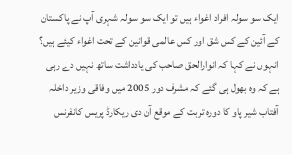ایک سو سولہ افراد اغواء ہیں تو ایک سو سولہ شہری آپ نے پاکستان کے آئین کے کس شق اور کس عالمی قوانین کے تحت اغواء کیئے ہیں؟
انہوں نے کہا کہ انوارالحق صاحب کی یادداشت ساتھ نہیں دے رہی ہے کہ وہ بھول ہی گئے کہ مشرف دور 2005 میں وفاقی وزیر داخلہ آفتاب شیر پاو کا دورہ تربت کے موقع آن دی ریکارڈ پریس کانفرنس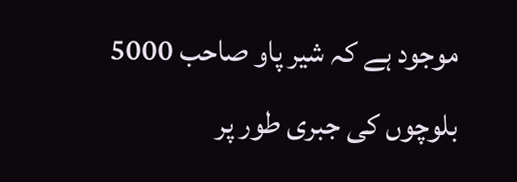موجود ہے کہ شیر پاو صاحب 5000 بلوچوں کی جبری طور پر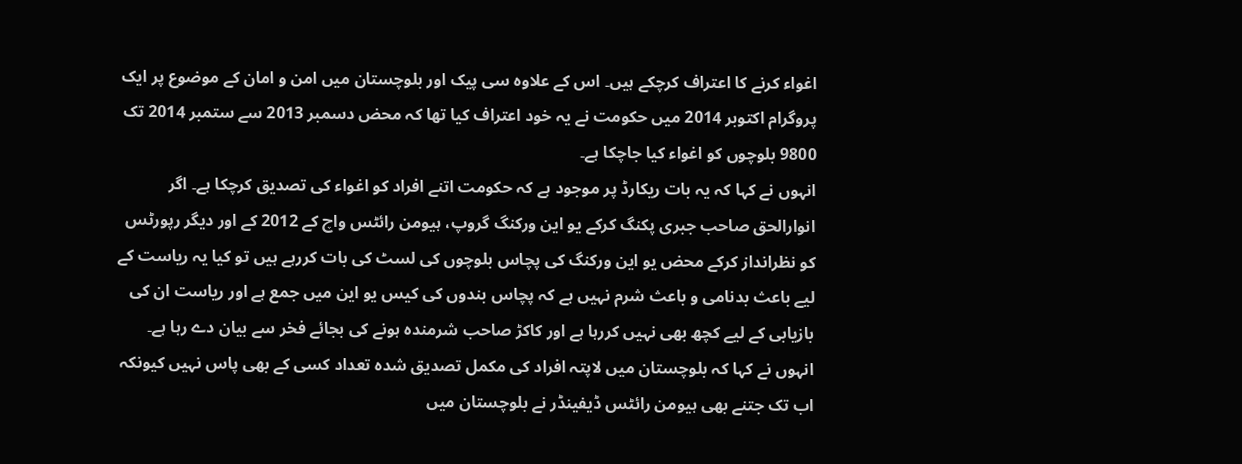اغواء کرنے کا اعتراف کرچکے ہیں۔ اس کے علاوہ سی پیک اور بلوچستان میں امن و امان کے موضوع پر ایک پروگرام اکتوبر 2014 میں حکومت نے یہ خود اعتراف کیا تھا کہ محض دسمبر 2013 سے ستمبر 2014 تک 9800 بلوچوں کو اغواء کیا جاچکا ہے۔
انہوں نے کہا کہ یہ بات ریکارڈ پر موجود ہے کہ حکومت اتنے افراد کو اغواء کی تصدیق کرچکا ہے۔ اگر انوارالحق صاحب جبری پکنگ کرکے یو این ورکنگ گروپ، ہیومن رائٹس واچ کے 2012 کے اور دیگر رپورٹس کو نظرانداز کرکے محض یو این ورکنگ کی پچاس بلوچوں کی لسٹ کی بات کررہے ہیں تو کیا یہ ریاست کے لیے باعث بدنامی و باعث شرم نہیں ہے کہ پچاس بندوں کی کیس یو این میں جمع ہے اور ریاست ان کی بازیابی کے لیے کچھ بھی نہیں کررہا ہے اور کاکڑ صاحب شرمندہ ہونے کی بجائے فخر سے بیان دے رہا ہے۔
انہوں نے کہا کہ بلوچستان میں لاپتہ افراد کی مکمل تصدیق شدہ تعداد کسی کے بھی پاس نہیں کیونکہ اب تک جتنے بھی ہیومن رائٹس ڈیفینڈر نے بلوچستان میں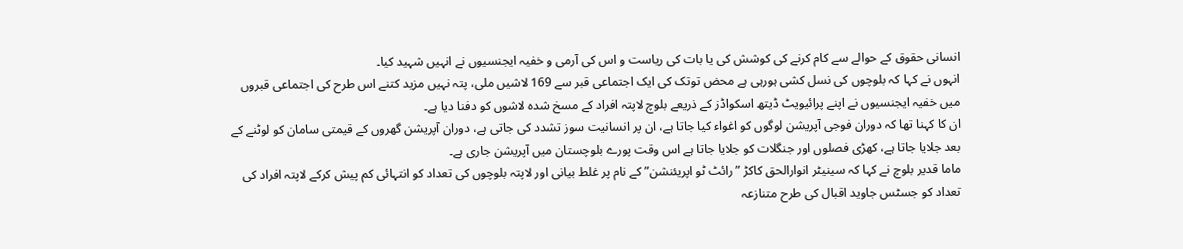انسانی حقوق کے حوالے سے کام کرنے کی کوشش کی یا بات کی ریاست و اس کی آرمی و خفیہ ایجنسیوں نے انہیں شہید کیا۔
انہوں نے کہا کہ بلوچوں کی نسل کشی ہورہی ہے محض توتک کی ایک اجتماعی قبر سے 169 لاشیں ملی، پتہ نہیں مزید کتنے اس طرح کی اجتماعی قبروں میں خفیہ ایجنسیوں نے اپنے پرائیویٹ ڈیتھ اسکواڈز کے ذریعے بلوچ لاپتہ افراد کے مسخ شدہ لاشوں کو دفنا دیا ہے۔
ان کا کہنا تھا کہ دوران فوجی آپریشن لوگوں کو اغواء کیا جاتا ہے، ان پر انسانیت سوز تشدد کی جاتی ہے، دوران آپریشن گھروں کے قیمتی سامان کو لوٹنے کے بعد جلایا جاتا ہے، کھڑی فصلوں اور جنگلات کو جلایا جاتا ہے اس وقت پورے بلوچستان میں آپریشن جاری ہے۔
ماما قدیر بلوچ نے کہا کہ سینیٹر انوارالحق کاکڑ ” رائٹ ٹو اپریئنشن” کے نام پر غلط بیانی اور لاپتہ بلوچوں کی تعداد کو انتہائی کم پیش کرکے لاپتہ افراد کی تعداد کو جسٹس جاوید اقبال کی طرح متنازعہ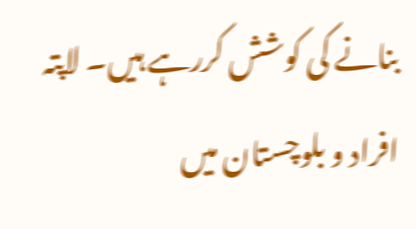بنانے کی کوشش کررہے ہیں۔ لاپتہ افراد و بلوچستان میں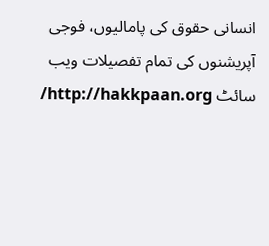انسانی حقوق کی پامالیوں، فوجی آپریشنوں کی تمام تفصیلات ویب سائٹ http://hakkpaan.org/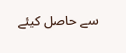سے حاصل کیئے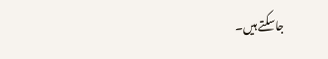جاسکتے ہیں۔